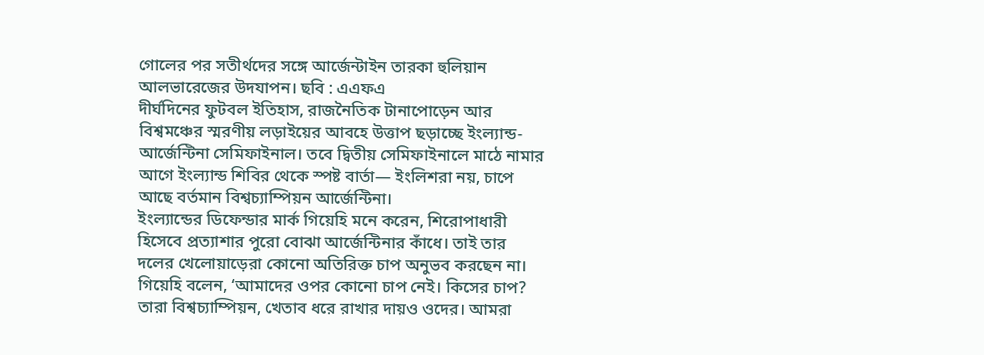গোলের পর সতীর্থদের সঙ্গে আর্জেন্টাইন তারকা হুলিয়ান আলভারেজের উদযাপন। ছবি : এএফএ
দীর্ঘদিনের ফুটবল ইতিহাস, রাজনৈতিক টানাপোড়েন আর বিশ্বমঞ্চের স্মরণীয় লড়াইয়ের আবহে উত্তাপ ছড়াচ্ছে ইংল্যান্ড-আর্জেন্টিনা সেমিফাইনাল। তবে দ্বিতীয় সেমিফাইনালে মাঠে নামার আগে ইংল্যান্ড শিবির থেকে স্পষ্ট বার্তা— ইংলিশরা নয়, চাপে আছে বর্তমান বিশ্বচ্যাম্পিয়ন আর্জেন্টিনা।
ইংল্যান্ডের ডিফেন্ডার মার্ক গিয়েহি মনে করেন, শিরোপাধারী হিসেবে প্রত্যাশার পুরো বোঝা আর্জেন্টিনার কাঁধে। তাই তার দলের খেলোয়াড়েরা কোনো অতিরিক্ত চাপ অনুভব করছেন না।
গিয়েহি বলেন, ‘আমাদের ওপর কোনো চাপ নেই। কিসের চাপ? তারা বিশ্বচ্যাম্পিয়ন, খেতাব ধরে রাখার দায়ও ওদের। আমরা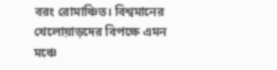বরং রোমাঞ্চিত। বিশ্বমানের খেলোয়াড়দের বিপক্ষে এমন মঞ্চে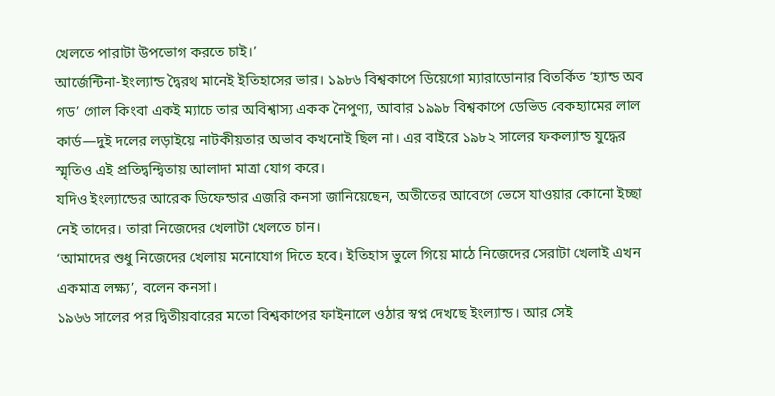খেলতে পারাটা উপভোগ করতে চাই।’
আর্জেন্টিনা-ইংল্যান্ড দ্বৈরথ মানেই ইতিহাসের ভার। ১৯৮৬ বিশ্বকাপে ডিয়েগো ম্যারাডোনার বিতর্কিত ‘হ্যান্ড অব গড’ গোল কিংবা একই ম্যাচে তার অবিশ্বাস্য একক নৈপুণ্য, আবার ১৯৯৮ বিশ্বকাপে ডেভিড বেকহ্যামের লাল কার্ড—দুই দলের লড়াইয়ে নাটকীয়তার অভাব কখনোই ছিল না। এর বাইরে ১৯৮২ সালের ফকল্যান্ড যুদ্ধের স্মৃতিও এই প্রতিদ্বন্দ্বিতায় আলাদা মাত্রা যোগ করে।
যদিও ইংল্যান্ডের আরেক ডিফেন্ডার এজরি কনসা জানিয়েছেন, অতীতের আবেগে ভেসে যাওয়ার কোনো ইচ্ছা নেই তাদের। তারা নিজেদের খেলাটা খেলতে চান।
‘আমাদের শুধু নিজেদের খেলায় মনোযোগ দিতে হবে। ইতিহাস ভুলে গিয়ে মাঠে নিজেদের সেরাটা খেলাই এখন একমাত্র লক্ষ্য’, বলেন কনসা।
১৯৬৬ সালের পর দ্বিতীয়বারের মতো বিশ্বকাপের ফাইনালে ওঠার স্বপ্ন দেখছে ইংল্যান্ড। আর সেই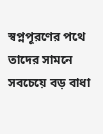স্বপ্নপূরণের পথে তাদের সামনে সবচেয়ে বড় বাধা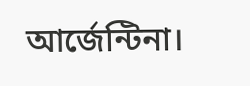আর্জেন্টিনা।